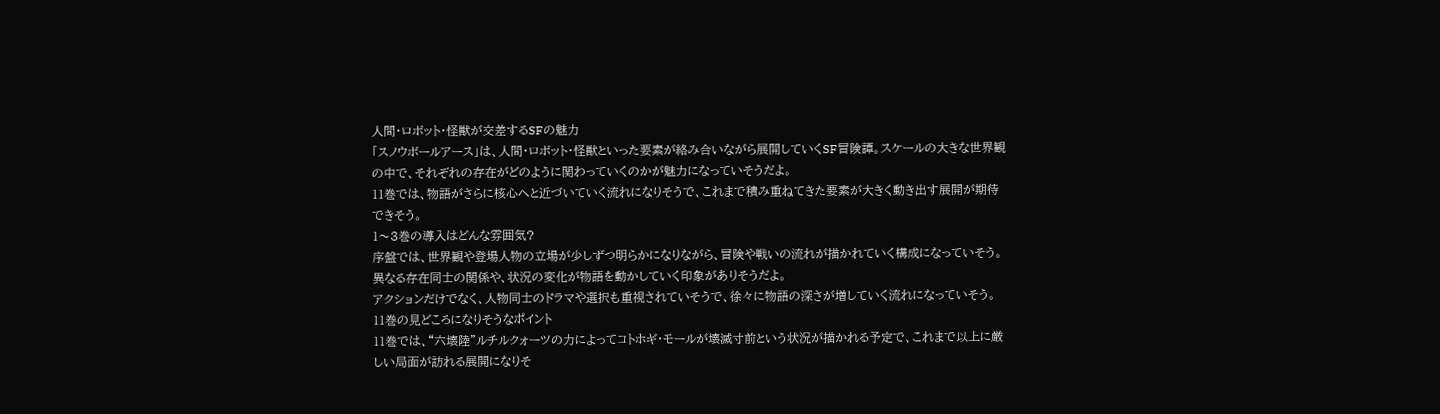人間・ロボット・怪獣が交差するSFの魅力
「スノウボールアース」は、人間・ロボット・怪獣といった要素が絡み合いながら展開していくSF冒険譚。スケールの大きな世界観の中で、それぞれの存在がどのように関わっていくのかが魅力になっていそうだよ。
11巻では、物語がさらに核心へと近づいていく流れになりそうで、これまで積み重ねてきた要素が大きく動き出す展開が期待できそう。
1〜3巻の導入はどんな雰囲気?
序盤では、世界観や登場人物の立場が少しずつ明らかになりながら、冒険や戦いの流れが描かれていく構成になっていそう。異なる存在同士の関係や、状況の変化が物語を動かしていく印象がありそうだよ。
アクションだけでなく、人物同士のドラマや選択も重視されていそうで、徐々に物語の深さが増していく流れになっていそう。
11巻の見どころになりそうなポイント
11巻では、“六壊陸”ルチルクォーツの力によってコトホギ・モールが壊滅寸前という状況が描かれる予定で、これまで以上に厳しい局面が訪れる展開になりそ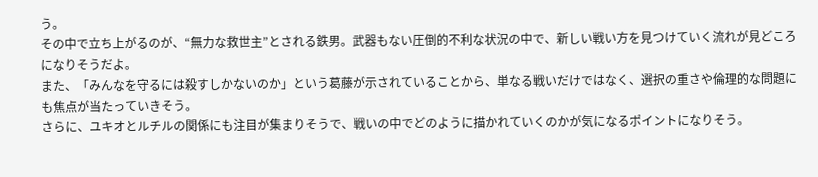う。
その中で立ち上がるのが、“無力な救世主”とされる鉄男。武器もない圧倒的不利な状況の中で、新しい戦い方を見つけていく流れが見どころになりそうだよ。
また、「みんなを守るには殺すしかないのか」という葛藤が示されていることから、単なる戦いだけではなく、選択の重さや倫理的な問題にも焦点が当たっていきそう。
さらに、ユキオとルチルの関係にも注目が集まりそうで、戦いの中でどのように描かれていくのかが気になるポイントになりそう。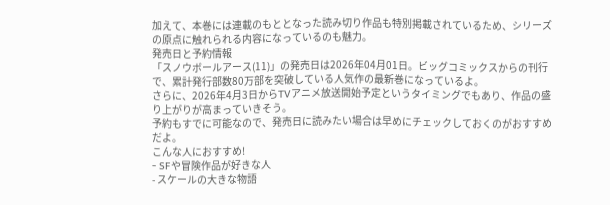加えて、本巻には連載のもととなった読み切り作品も特別掲載されているため、シリーズの原点に触れられる内容になっているのも魅力。
発売日と予約情報
「スノウボールアース(11)」の発売日は2026年04月01日。ビッグコミックスからの刊行で、累計発行部数80万部を突破している人気作の最新巻になっているよ。
さらに、2026年4月3日からTVアニメ放送開始予定というタイミングでもあり、作品の盛り上がりが高まっていきそう。
予約もすでに可能なので、発売日に読みたい場合は早めにチェックしておくのがおすすめだよ。
こんな人におすすめ!
- SFや冒険作品が好きな人
- スケールの大きな物語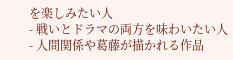を楽しみたい人
- 戦いとドラマの両方を味わいたい人
- 人間関係や葛藤が描かれる作品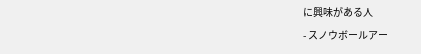に興味がある人
- スノウボールアー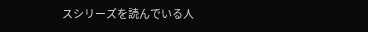スシリーズを読んでいる人